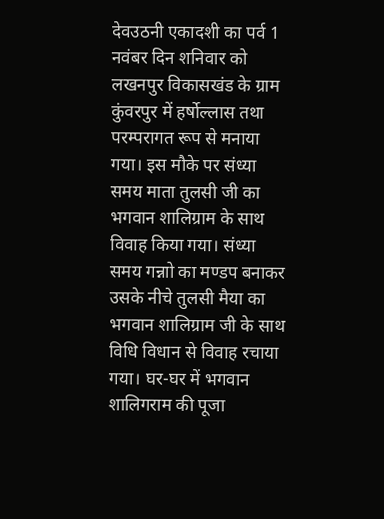देवउठनी एकादशी का पर्व 1 नवंबर दिन शनिवार को लखनपुर विकासखंड के ग्राम कुंवरपुर में हर्षोल्लास तथा परम्परागत रूप से मनाया गया। इस मौके पर संध्या समय माता तुलसी जी का भगवान शालिग्राम के साथ विवाह किया गया। संध्या समय गन्नाो का मण्डप बनाकर उसके नीचे तुलसी मैया का भगवान शालिग्राम जी के साथ विधि विधान से विवाह रचाया गया। घर-घर में भगवान शालिगराम की पूजा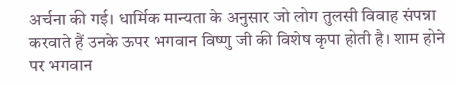अर्चना की गई। धार्मिक मान्यता के अनुसार जो लोग तुलसी विवाह संपन्ना करवाते हैं उनके ऊपर भगवान विष्णु जी की विशेष कृपा होती है। शाम होने पर भगवान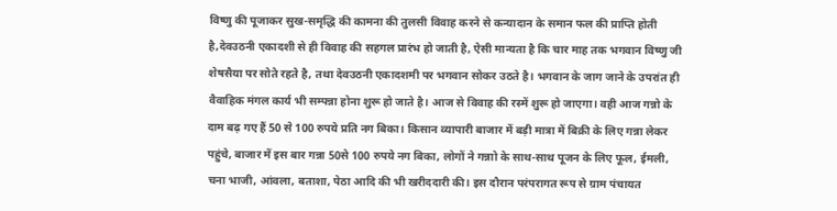विष्णु की पूजाकर सुख-समृद्धि की कामना की तुलसी विवाह करने से कन्यादान के समान फल की प्राप्ति होती है,देवउठनी एकादशी से ही विवाह की सहगल प्रारंभ हो जाती है, ऐसी मान्यता है कि चार माह तक भगवान विष्णु जी शेषसैया पर सोते रहते है, तथा देवउठनी एकादशमी पर भगवान सोकर उठते है। भगवान के जाग जाने के उपरांत ही वैवाहिक मंगल कार्य भी सम्पन्ना होना शुरू हो जाते है। आज से विवाह की रस्में शुरू हो जाएगा। वही आज गन्नो के दाम बढ़ गए हैं 50 से 100 रुपये प्रति नग बिका। किसान व्यापारी बाजार में बड़ी मात्रा में बिक्री के लिए गन्ना लेकर पहुंचे, बाजार में इस बार गन्ना 50से 100 रुपये नग बिका, लोगों ने गन्नाो के साथ-साथ पूजन के लिए फूल, ईमली, चना भाजी, आंवला, बताशा, पेठा आदि की भी खरीददारी की। इस दौरान परंपरागत रूप से ग्राम पंचायत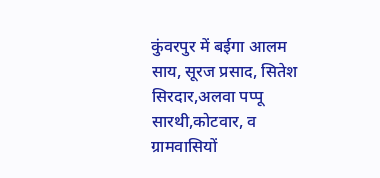कुंवरपुर में बईगा आलम साय, सूरज प्रसाद, सितेश सिरदार,अलवा पप्पू सारथी,कोटवार, व ग्रामवासियों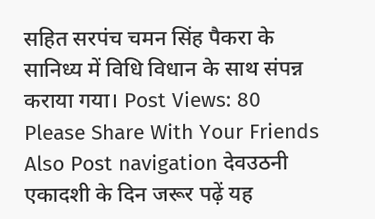सहित सरपंच चमन सिंह पैकरा के सानिध्य में विधि विधान के साथ संपन्न कराया गया। Post Views: 80 Please Share With Your Friends Also Post navigation देवउठनी एकादशी के दिन जरूर पढ़ें यह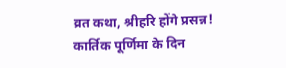व्रत कथा, श्रीहरि होंगे प्रसन्न! कार्तिक पूर्णिमा के दिन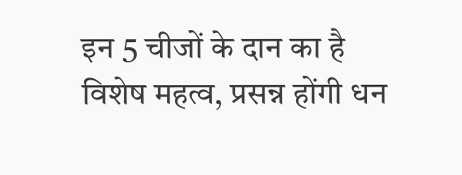इन 5 चीजों के दान का है विशेष महत्व, प्रसन्न होंगी धन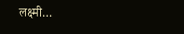लक्ष्मी…